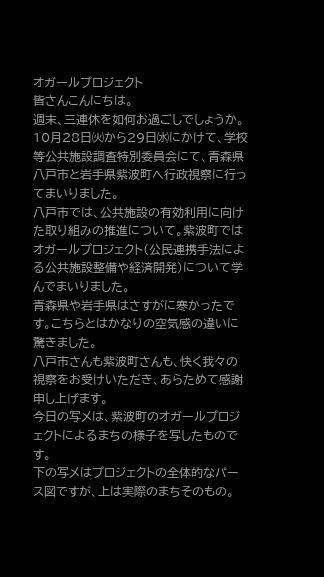オガールプロジェクト
皆さんこんにちは。
週末、三連休を如何お過ごしでしょうか。
10月28日㈫から29日㈬にかけて、学校等公共施設調査特別委員会にて、青森県八戸市と岩手県紫波町へ行政視察に行ってまいりました。
八戸市では、公共施設の有効利用に向けた取り組みの推進について。紫波町ではオガールプロジェクト(公民連携手法による公共施設整備や経済開発)について学んでまいりました。
青森県や岩手県はさすがに寒かったです。こちらとはかなりの空気感の違いに驚きました。
八戸市さんも紫波町さんも、快く我々の視察をお受けいただき、あらためて感謝申し上げます。
今日の写メは、紫波町のオガールプロジェクトによるまちの様子を写したものです。
下の写メはプロジェクトの全体的なパース図ですが、上は実際のまちそのもの。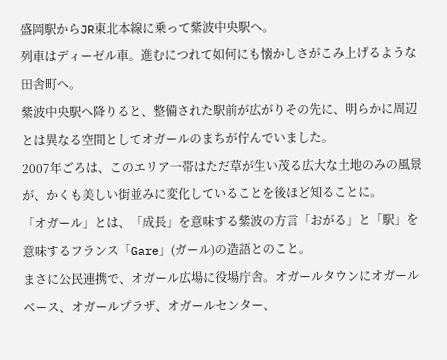盛岡駅からJR東北本線に乗って紫波中央駅へ。
列車はディーゼル車。進むにつれて如何にも懐かしさがこみ上げるような田舎町へ。
紫波中央駅へ降りると、整備された駅前が広がりその先に、明らかに周辺とは異なる空間としてオガールのまちが佇んでいました。
2007年ごろは、このエリア一帯はただ草が生い茂る広大な土地のみの風景が、かくも美しい街並みに変化していることを後ほど知ることに。
「オガール」とは、「成長」を意味する紫波の方言「おがる」と「駅」を意味するフランス「Gare」(ガール)の造語とのこと。
まさに公民連携で、オガール広場に役場庁舎。オガールタウンにオガールベース、オガールプラザ、オガールセンター、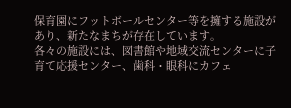保育園にフットボールセンター等を擁する施設があり、新たなまちが存在しています。
各々の施設には、図書館や地域交流センターに子育て応援センター、歯科・眼科にカフェ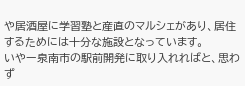や居酒屋に学習塾と産直のマルシェがあり、居住するためには十分な施設となっています。
いやー泉南市の駅前開発に取り入れればと、思わず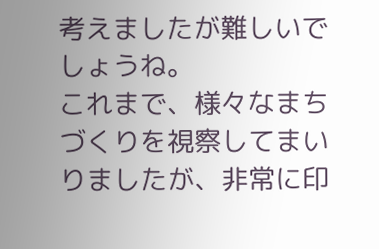考えましたが難しいでしょうね。
これまで、様々なまちづくりを視察してまいりましたが、非常に印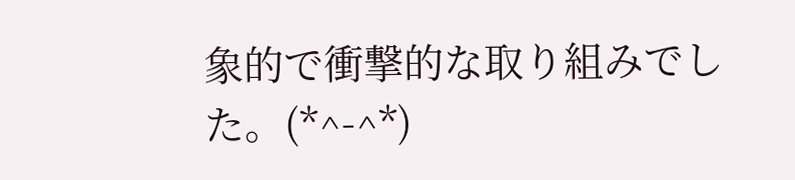象的で衝撃的な取り組みでした。(*^-^*)